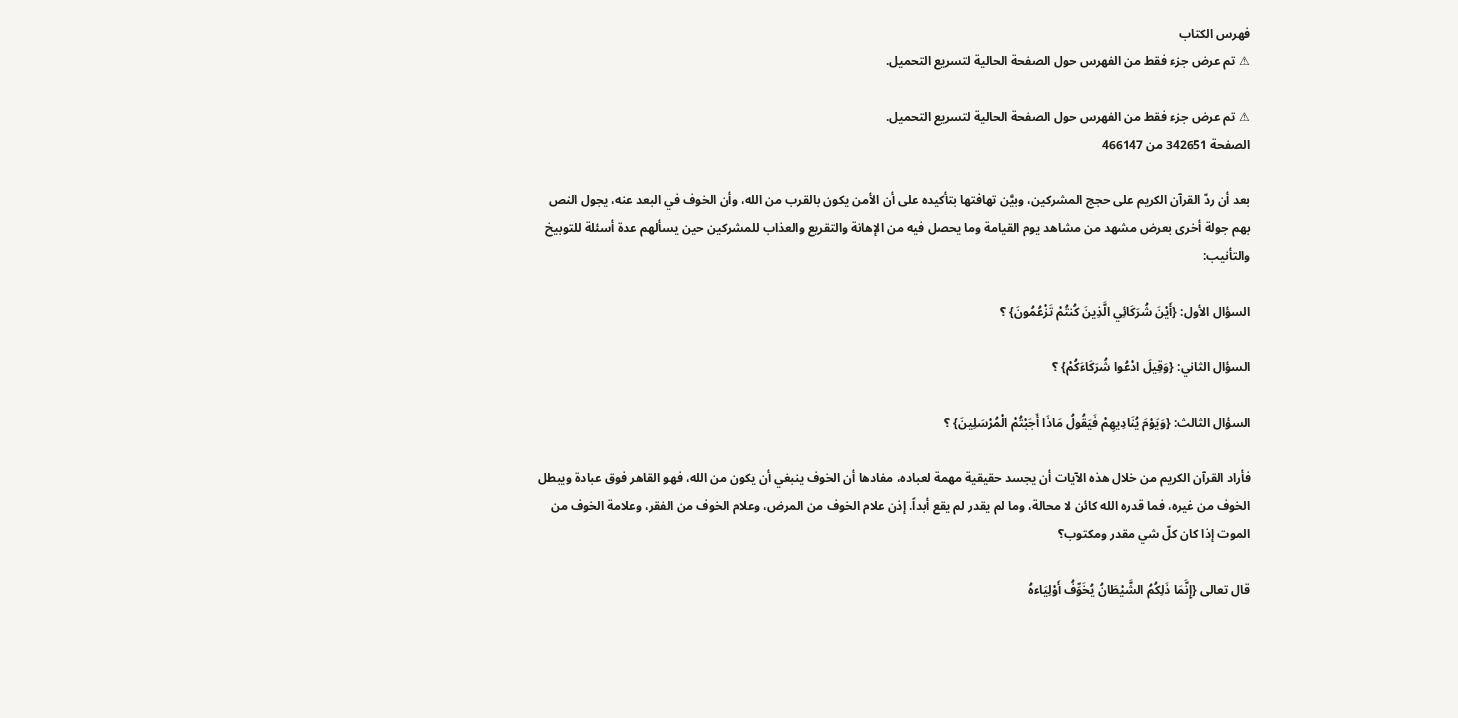فهرس الكتاب
⚠ تم عرض جزء فقط من الفهرس حول الصفحة الحالية لتسريع التحميل.

⚠ تم عرض جزء فقط من الفهرس حول الصفحة الحالية لتسريع التحميل.
الصفحة 342651 من 466147

بعد أن ردّ القرآن الكريم على حجج المشركين، وبيَّن تهافتها بتأكيده على أن الأمن يكون بالقرب من الله، وأن الخوف في البعد عنه، يجول النص بهم جولة أخرى بعرض مشهد من مشاهد يوم القيامة وما يحصل فيه من الإهانة والتقريع والعذاب للمشركين حين يسألهم عدة أسئلة للتوبيخ والتأنيب:

السؤال الأول: {أَيْنَ شُرَكَائِي الَّذِينَ كُنتُمْ تَزْعُمُونَ} ؟

السؤال الثاني: {وَقِيلَ ادْعُوا شُرَكَاءَكُمْ} ؟

السؤال الثالث: {وَيَوْمَ يُنَادِيهِمْ فَيَقُولُ مَاذَا أَجَبْتُمْ الْمُرْسَلِينَ} ؟

فأراد القرآن الكريم من خلال هذه الآيات أن يجسد حقيقية مهمة لعباده، مفادها أن الخوف ينبغي أن يكون من الله، فهو القاهر فوق عبادة ويبطل الخوف من غيره، فما قدره الله كائن لا محالة، وما لم يقدر لم يقع أبداً. إذن علام الخوف من المرض، وعلام الخوف من الفقر، وعلامة الخوف من الموت إذا كان كلّ شي مقدر ومكتوب؟

قال تعالى {إِنَّمَا ذَلِكُمُ الشَّيْطَانُ يُخَوِّفُ أَوْلِيَاءهُ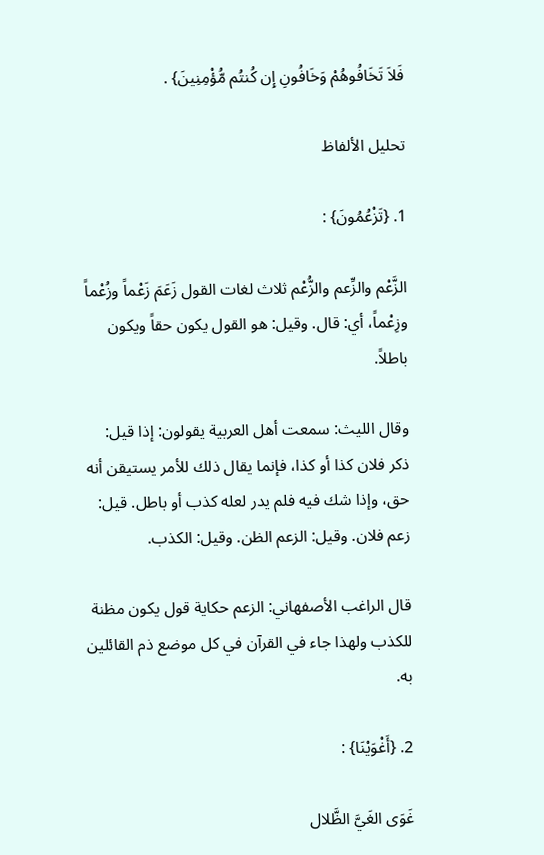فَلاَ تَخَافُوهُمْ وَخَافُونِ إِن كُنتُم مُّؤْمِنِينَ} .

تحليل الألفاظ

1. {تَزْعُمُونَ} :

الزَّعْم والزِّعم والزُّعْم ثلاث لغات القول زَعَمَ زَعْماً وزُعْماً وزِعْماً، أي: قال. وقيل: هو القول يكون حقاً ويكون باطلاً.

وقال الليث: سمعت أهل العربية يقولون: إذا قيل: ذكر فلان كذا أو كذا، فإنما يقال ذلك للأمر يستيقن أنه حق، وإذا شك فيه فلم يدر لعله كذب أو باطل. قيل: زعم فلان. وقيل: الزعم الظن. وقيل: الكذب.

قال الراغب الأصفهاني: الزعم حكاية قول يكون مظنة للكذب ولهذا جاء في القرآن في كل موضع ذم القائلين به.

2. {أَغْوَيْنَا} :

غَوَى الغَيَّ الظَّلال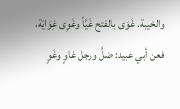والخيبة. غَوَى بالفتح غَيَّاً وغَوِى غِوَايَة، فعن أبي عبيد: ضلَّ ورجل غاوٍ وغَوٍ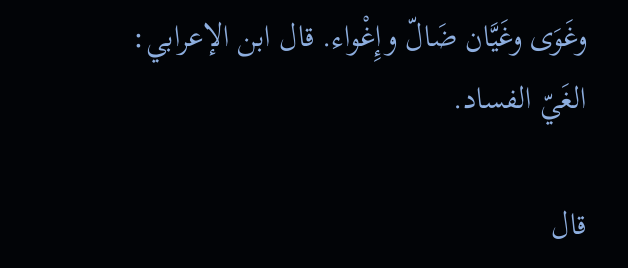وغَوَى وغَيَّان ضَالّ وإِغْواء. قال ابن الإعرابي: الغَيّ الفساد.

قال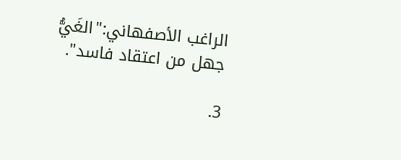الراغب الأصفهاني:"الغَيُّ جهل من اعتقاد فاسد".

3.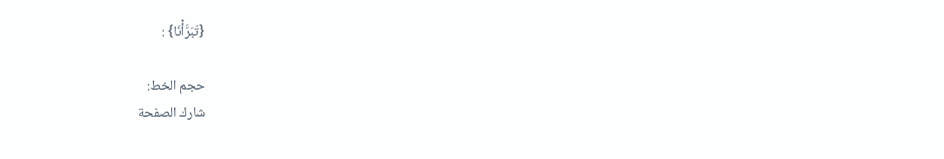{تَبَرَّأْنَا} :

حجم الخط:
شارك الصفحة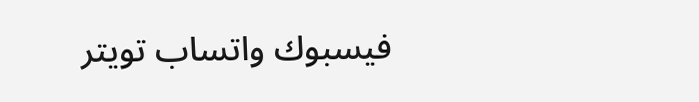فيسبوك واتساب تويتر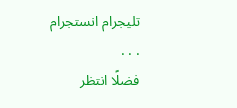تليجرام انستجرام
. . .
فضلًا انتظر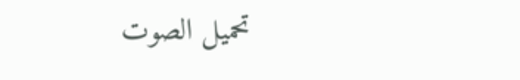تحميل الصوت